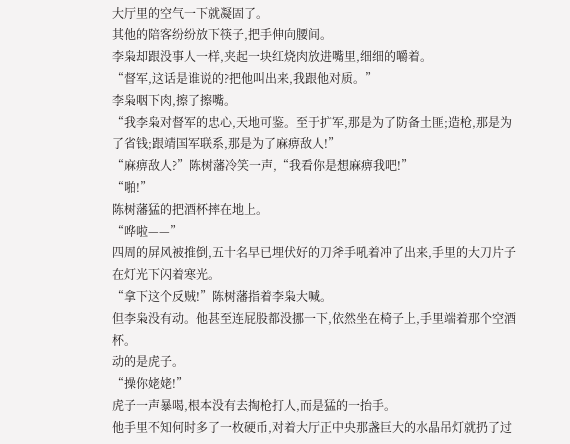大厅里的空气一下就凝固了。
其他的陪客纷纷放下筷子,把手伸向腰间。
李枭却跟没事人一样,夹起一块红烧肉放进嘴里,细细的嚼着。
“督军,这话是谁说的?把他叫出来,我跟他对质。”
李枭咽下肉,擦了擦嘴。
“我李枭对督军的忠心,天地可鉴。至于扩军,那是为了防备土匪;造枪,那是为了省钱;跟靖国军联系,那是为了麻痹敌人!”
“麻痹敌人?”陈树藩冷笑一声,“我看你是想麻痹我吧!”
“啪!”
陈树藩猛的把酒杯摔在地上。
“哗啦——”
四周的屏风被推倒,五十名早已埋伏好的刀斧手吼着冲了出来,手里的大刀片子在灯光下闪着寒光。
“拿下这个反贼!”陈树藩指着李枭大喊。
但李枭没有动。他甚至连屁股都没挪一下,依然坐在椅子上,手里端着那个空酒杯。
动的是虎子。
“操你姥姥!”
虎子一声暴喝,根本没有去掏枪打人,而是猛的一抬手。
他手里不知何时多了一枚硬币,对着大厅正中央那盏巨大的水晶吊灯就扔了过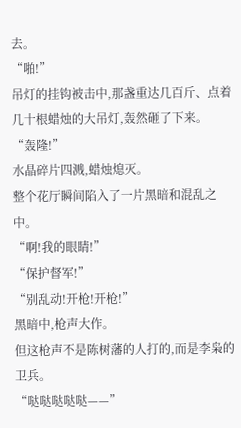去。
“啪!”
吊灯的挂钩被击中,那盏重达几百斤、点着几十根蜡烛的大吊灯,轰然砸了下来。
“轰隆!”
水晶碎片四溅,蜡烛熄灭。
整个花厅瞬间陷入了一片黑暗和混乱之中。
“啊!我的眼睛!”
“保护督军!”
“别乱动!开枪!开枪!”
黑暗中,枪声大作。
但这枪声不是陈树藩的人打的,而是李枭的卫兵。
“哒哒哒哒哒——”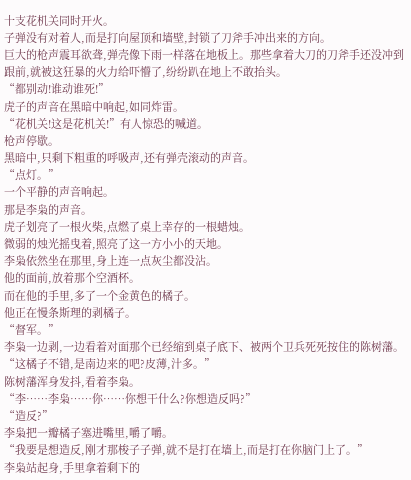十支花机关同时开火。
子弹没有对着人,而是打向屋顶和墙壁,封锁了刀斧手冲出来的方向。
巨大的枪声震耳欲聋,弹壳像下雨一样落在地板上。那些拿着大刀的刀斧手还没冲到跟前,就被这狂暴的火力给吓懵了,纷纷趴在地上不敢抬头。
“都别动!谁动谁死!”
虎子的声音在黑暗中响起,如同炸雷。
“花机关!这是花机关!”有人惊恐的喊道。
枪声停歇。
黑暗中,只剩下粗重的呼吸声,还有弹壳滚动的声音。
“点灯。”
一个平静的声音响起。
那是李枭的声音。
虎子划亮了一根火柴,点燃了桌上幸存的一根蜡烛。
微弱的烛光摇曳着,照亮了这一方小小的天地。
李枭依然坐在那里,身上连一点灰尘都没沾。
他的面前,放着那个空酒杯。
而在他的手里,多了一个金黄色的橘子。
他正在慢条斯理的剥橘子。
“督军。”
李枭一边剥,一边看着对面那个已经缩到桌子底下、被两个卫兵死死按住的陈树藩。
“这橘子不错,是南边来的吧?皮薄,汁多。”
陈树藩浑身发抖,看着李枭。
“李……李枭……你……你想干什么?你想造反吗?”
“造反?”
李枭把一瓣橘子塞进嘴里,嚼了嚼。
“我要是想造反,刚才那梭子子弹,就不是打在墙上,而是打在你脑门上了。”
李枭站起身,手里拿着剩下的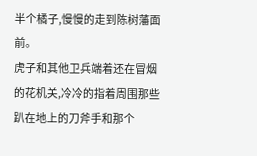半个橘子,慢慢的走到陈树藩面前。
虎子和其他卫兵端着还在冒烟的花机关,冷冷的指着周围那些趴在地上的刀斧手和那个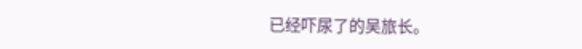已经吓尿了的吴旅长。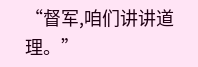“督军,咱们讲讲道理。”